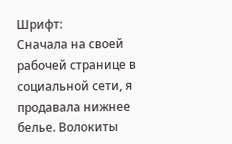Шрифт:
Сначала на своей рабочей странице в социальной сети, я продавала нижнее белье. Волокиты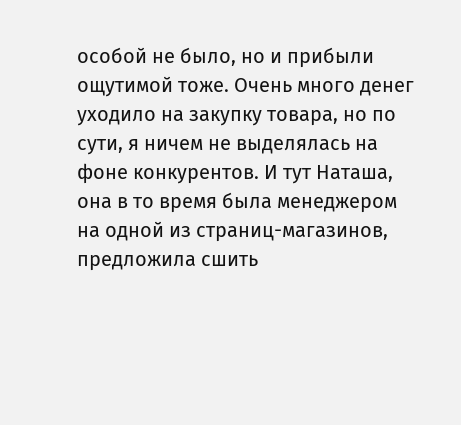особой не было, но и прибыли ощутимой тоже. Очень много денег уходило на закупку товара, но по сути, я ничем не выделялась на фоне конкурентов. И тут Наташа, она в то время была менеджером на одной из страниц-магазинов, предложила сшить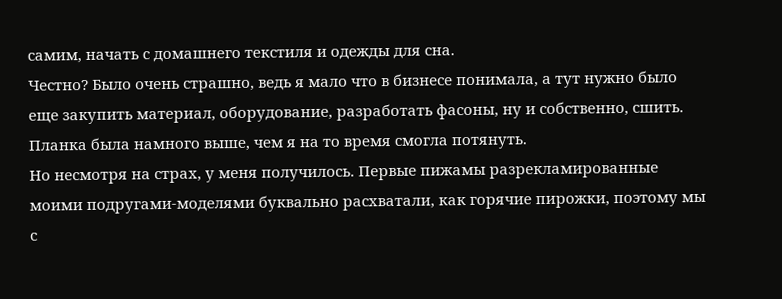самим, начать с домашнего текстиля и одежды для сна.
Честно? Было очень страшно, ведь я мало что в бизнесе понимала, а тут нужно было еще закупить материал, оборудование, разработать фасоны, ну и собственно, сшить. Планка была намного выше, чем я на то время смогла потянуть.
Но несмотря на страх, у меня получилось. Первые пижамы разрекламированные моими подругами-моделями буквально расхватали, как горячие пирожки, поэтому мы с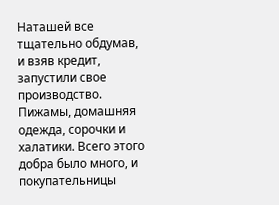Наташей все тщательно обдумав, и взяв кредит, запустили свое производство. Пижамы, домашняя одежда, сорочки и халатики. Всего этого добра было много, и покупательницы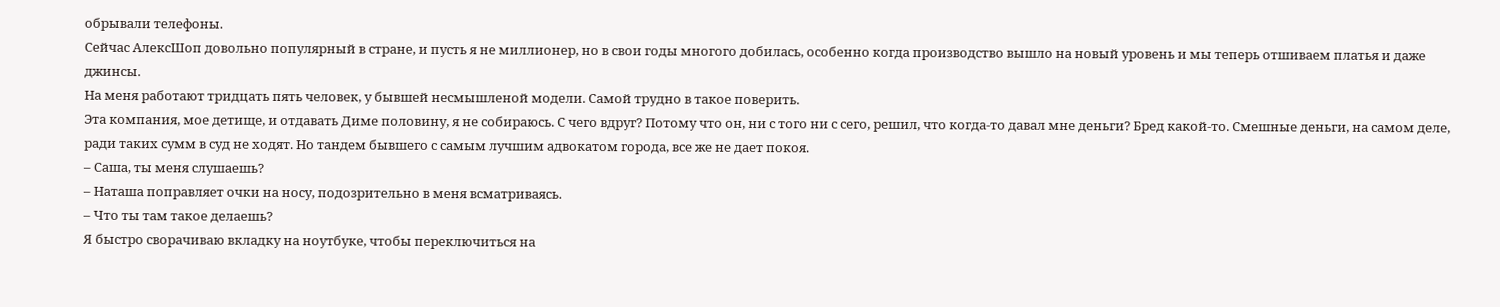обрывали телефоны.
Сейчас АлексШоп довольно популярный в стране, и пусть я не миллионер, но в свои годы многого добилась, особенно когда производство вышло на новый уровень и мы теперь отшиваем платья и даже джинсы.
На меня работают тридцать пять человек, у бывшей несмышленой модели. Самой трудно в такое поверить.
Эта компания, мое детище, и отдавать Диме половину, я не собираюсь. С чего вдруг? Потому что он, ни с того ни с сего, решил, что когда-то давал мне деньги? Бред какой-то. Смешные деньги, на самом деле, ради таких сумм в суд не ходят. Но тандем бывшего с самым лучшим адвокатом города, все же не дает покоя.
– Саша, ты меня слушаешь?
– Наташа поправляет очки на носу, подозрительно в меня всматриваясь.
– Что ты там такое делаешь?
Я быстро сворачиваю вкладку на ноутбуке, чтобы переключиться на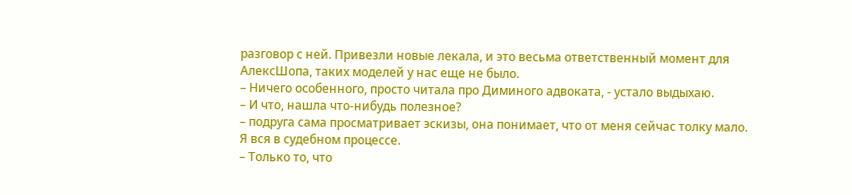разговор с ней. Привезли новые лекала, и это весьма ответственный момент для АлексШопа, таких моделей у нас еще не было.
– Ничего особенного, просто читала про Диминого адвоката, - устало выдыхаю.
– И что, нашла что-нибудь полезное?
– подруга сама просматривает эскизы, она понимает, что от меня сейчас толку мало. Я вся в судебном процессе.
– Только то, что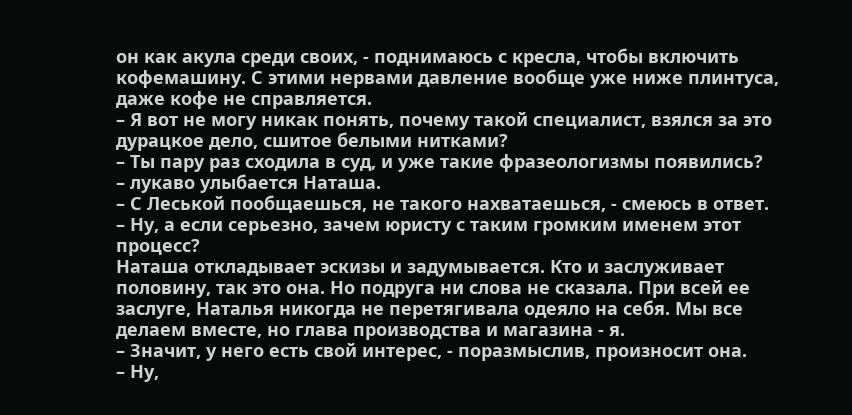он как акула среди своих, - поднимаюсь с кресла, чтобы включить кофемашину. С этими нервами давление вообще уже ниже плинтуса, даже кофе не справляется.
– Я вот не могу никак понять, почему такой специалист, взялся за это дурацкое дело, сшитое белыми нитками?
– Ты пару раз сходила в суд, и уже такие фразеологизмы появились?
– лукаво улыбается Наташа.
– С Леськой пообщаешься, не такого нахватаешься, - смеюсь в ответ.
– Ну, а если серьезно, зачем юристу с таким громким именем этот процесс?
Наташа откладывает эскизы и задумывается. Кто и заслуживает половину, так это она. Но подруга ни слова не сказала. При всей ее заслуге, Наталья никогда не перетягивала одеяло на себя. Мы все делаем вместе, но глава производства и магазина - я.
– Значит, у него есть свой интерес, - поразмыслив, произносит она.
– Ну,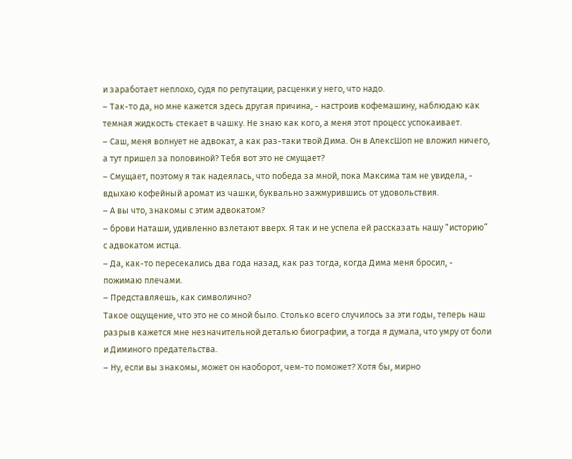и заработает неплохо, судя по репутации, расценки у него, что надо.
– Так-то да, но мне кажется здесь другая причина, - настроив кофемашину, наблюдаю как темная жидкость стекает в чашку. Не знаю как кого, а меня этот процесс успокаивает.
– Саш, меня волнует не адвокат, а как раз-таки твой Дима. Он в АлексШоп не вложил ничего, а тут пришел за половиной? Тебя вот это не смущает?
– Смущает, поэтому я так надеялась, что победа за мной, пока Максима там не увидела, - вдыхаю кофейный аромат из чашки, буквально зажмурившись от удовольствия.
– А вы что, знакомы с этим адвокатом?
– брови Наташи, удивленно взлетают вверх. Я так и не успела ей рассказать нашу “историю” с адвокатом истца.
– Да, как-то пересекались два года назад, как раз тогда, когда Дима меня бросил, - пожимаю плечами.
– Представляешь, как символично?
Такое ощущение, что это не со мной было. Столько всего случилось за эти годы, теперь наш разрыв кажется мне незначительной деталью биографии, а тогда я думала, что умру от боли и Диминого предательства.
– Ну, если вы знакомы, может он наоборот, чем-то поможет? Хотя бы, мирно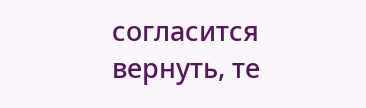согласится вернуть, те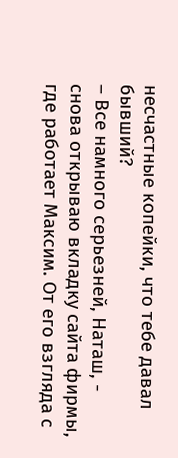несчастные копейки, что тебе давал бывший?
– Все намного серьезней, Наташ, - снова открываю вкладку сайта фирмы, где работает Максим. От его взгляда с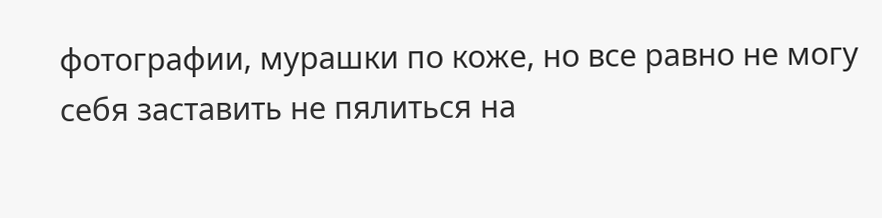фотографии, мурашки по коже, но все равно не могу себя заставить не пялиться на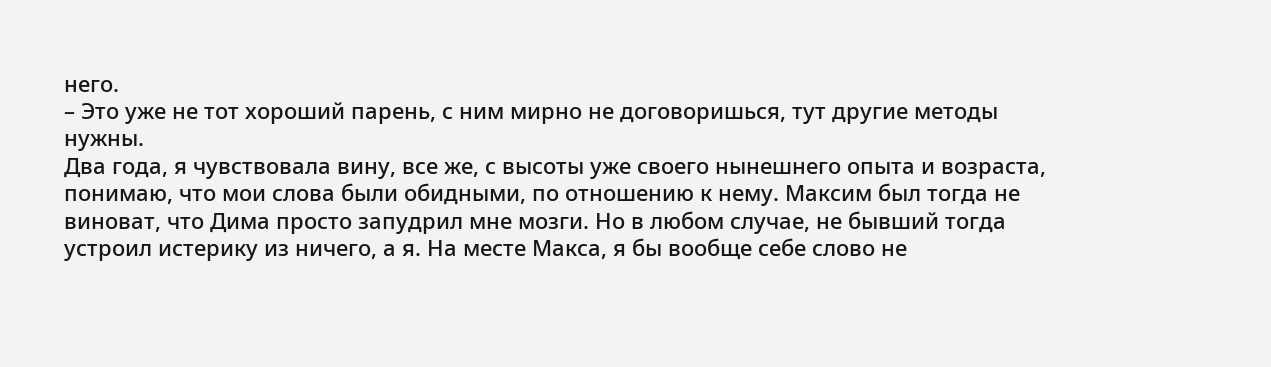него.
– Это уже не тот хороший парень, с ним мирно не договоришься, тут другие методы нужны.
Два года, я чувствовала вину, все же, с высоты уже своего нынешнего опыта и возраста, понимаю, что мои слова были обидными, по отношению к нему. Максим был тогда не виноват, что Дима просто запудрил мне мозги. Но в любом случае, не бывший тогда устроил истерику из ничего, а я. На месте Макса, я бы вообще себе слово не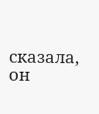сказала, он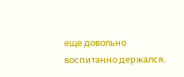еще довольно воспитанно держался.